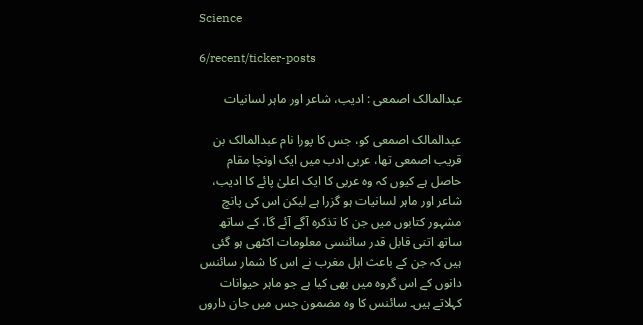Science

6/recent/ticker-posts

عبدالمالک اصمعی : ادیب، شاعر اور ماہر لسانیات

عبدالمالک اصمعی کو، جس کا پورا نام عبدالمالک بن قریب اصمعی تھا، عربی ادب میں ایک اونچا مقام حاصل ہے کیوں کہ وہ عربی کا ایک اعلیٰ پائے کا ادیب، شاعر اور ماہر لسانیات ہو گزرا ہے لیکن اس کی پانچ مشہور کتابوں میں جن کا تذکرہ آگے آئے گا، کے ساتھ ساتھ اتنی قابل قدر سائنسی معلومات اکٹھی ہو گئی ہیں کہ جن کے باعث اہل مغرب نے اس کا شمار سائنس دانوں کے اس گروہ میں بھی کیا ہے جو ماہر حیوانات کہلاتے ہیں۔ سائنس کا وہ مضمون جس میں جان داروں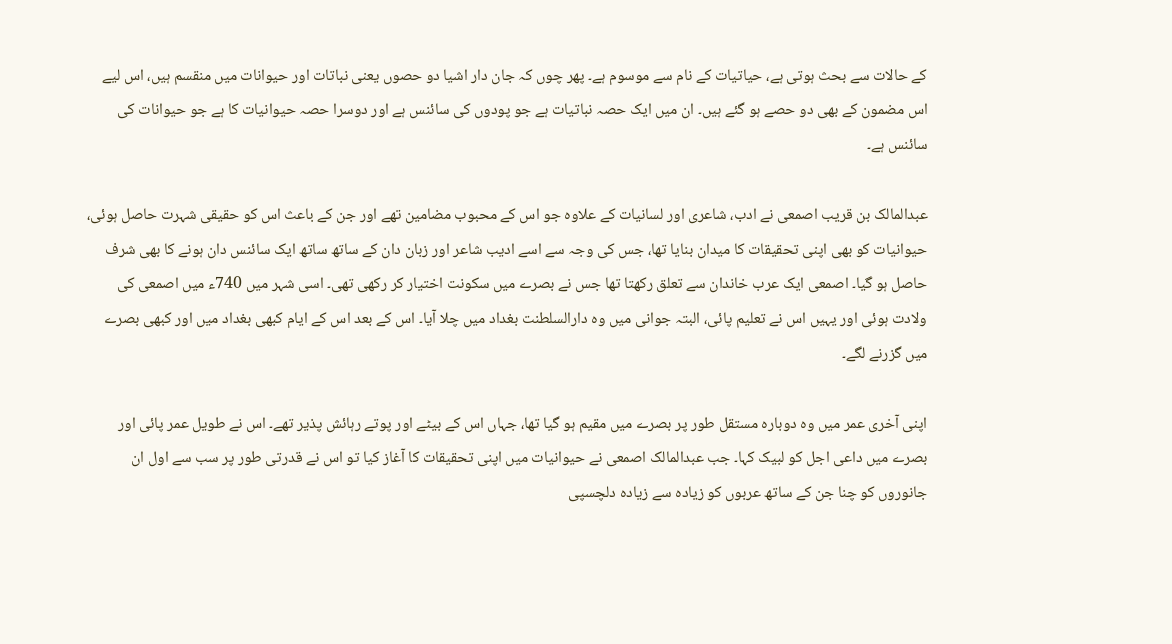کے حالات سے بحث ہوتی ہے، حیاتیات کے نام سے موسوم ہے۔ پھر چوں کہ جان دار اشیا دو حصوں یعنی نباتات اور حیوانات میں منقسم ہیں، اس لیے اس مضمون کے بھی دو حصے ہو گئے ہیں۔ ان میں ایک حصہ نباتیات ہے جو پودوں کی سائنس ہے اور دوسرا حصہ حیوانیات کا ہے جو حیوانات کی سائنس ہے۔

عبدالمالک بن قریب اصمعی نے ادب، شاعری اور لسانیات کے علاوہ جو اس کے محبوب مضامین تھے اور جن کے باعث اس کو حقیقی شہرت حاصل ہوئی، حیوانیات کو بھی اپنی تحقیقات کا میدان بنایا تھا، جس کی وجہ سے اسے ادیب شاعر اور زبان دان کے ساتھ ساتھ ایک سائنس دان ہونے کا بھی شرف حاصل ہو گیا۔ اصمعی ایک عرب خاندان سے تعلق رکھتا تھا جس نے بصرے میں سکونت اختیار کر رکھی تھی۔ اسی شہر میں 740ء میں اصمعی کی ولادت ہوئی اور یہیں اس نے تعلیم پائی، البتہ جوانی میں وہ دارالسلطنت بغداد میں چلا آیا۔ اس کے بعد اس کے ایام کبھی بغداد میں اور کبھی بصرے میں گزرنے لگے۔

اپنی آخری عمر میں وہ دوبارہ مستقل طور پر بصرے میں مقیم ہو گیا تھا، جہاں اس کے بیٹے اور پوتے رہائش پذیر تھے۔ اس نے طویل عمر پائی اور بصرے میں داعی اجل کو لبیک کہا۔ جب عبدالمالک اصمعی نے حیوانیات میں اپنی تحقیقات کا آغاز کیا تو اس نے قدرتی طور پر سب سے اول ان جانوروں کو چنا جن کے ساتھ عربوں کو زیادہ سے زیادہ دلچسپی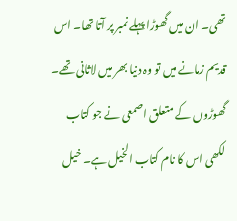تھی۔ ان میں گھوڑا پہلے نمبر پر آتا تھا۔ اس قدیم زمانے میں تو وہ دنیا بھر میں لاثانی تھے۔ گھوڑوں کے متعلق اصمعی نے جو کتاب لکھی اس کا نام کتاب الخیل ہے۔ خیل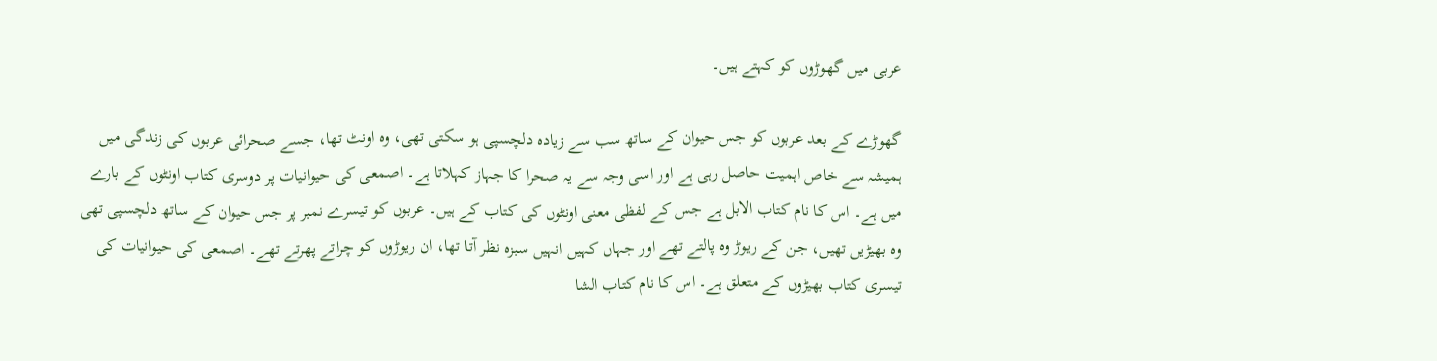عربی میں گھوڑوں کو کہتے ہیں۔

گھوڑے کے بعد عربوں کو جس حیوان کے ساتھ سب سے زیادہ دلچسپی ہو سکتی تھی، وہ اونٹ تھا، جسے صحرائی عربوں کی زندگی میں ہمیشہ سے خاص اہمیت حاصل رہی ہے اور اسی وجہ سے یہ صحرا کا جہاز کہلاتا ہے۔ اصمعی کی حیوانیات پر دوسری کتاب اونٹوں کے بارے میں ہے۔ اس کا نام کتاب الابل ہے جس کے لفظی معنی اونٹوں کی کتاب کے ہیں۔ عربوں کو تیسرے نمبر پر جس حیوان کے ساتھ دلچسپی تھی وہ بھیڑیں تھیں، جن کے ریوڑ وہ پالتے تھے اور جہاں کہیں انہیں سبزہ نظر آتا تھا، ان ریوڑوں کو چراتے پھرتے تھے۔ اصمعی کی حیوانیات کی تیسری کتاب بھیڑوں کے متعلق ہے۔ اس کا نام کتاب الشا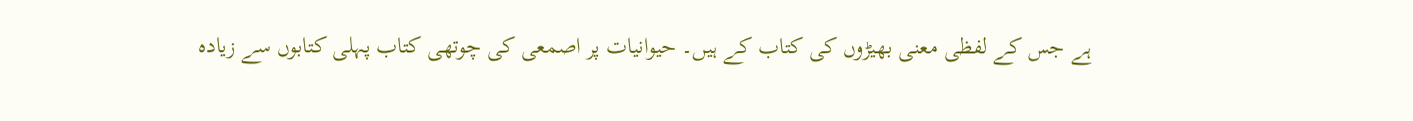ہے جس کے لفظی معنی بھیڑوں کی کتاب کے ہیں۔ حیوانیات پر اصمعی کی چوتھی کتاب پہلی کتابوں سے زیادہ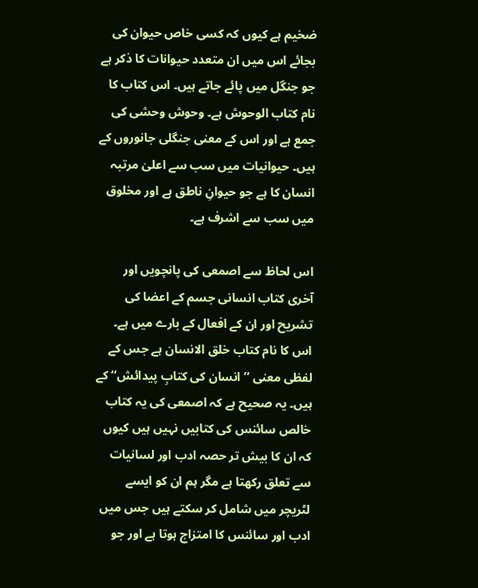ضخیم ہے کیوں کہ کسی خاص حیوان کی بجائے اس میں ان متعدد حیوانات کا ذکر ہے جو جنگل میں پائے جاتے ہیں۔ اس کتاب کا نام کتاب الوحوش ہے۔ وحوش وحشی کی جمع ہے اور اس کے معنی جنگلی جانوروں کے ہیں۔ حیوانیات میں سب سے اعلیٰ مرتبہ انسان کا ہے جو حیوانِ ناطق ہے اور مخلوق میں سب سے اشرف ہے۔

اس لحاظ سے اصمعی کی پانچویں اور آخری کتاب انسانی جسم کے اعضا کی تشریح اور ان کے افعال کے بارے میں ہے۔ اس کا نام کتاب خلق الانسان ہے جس کے لفظی معنی ’’انسان کی کتابِ پیدائش‘‘ کے ہیں۔ یہ صحیح ہے کہ اصمعی کی یہ کتاب خالص سائنس کی کتابیں نہیں ہیں کیوں کہ ان کا بیش تر حصہ ادب اور لسانیات سے تعلق رکھتا ہے مگر ہم ان کو ایسے لٹریچر میں شامل کر سکتے ہیں جس میں ادب اور سائنس کا امتزاج ہوتا ہے اور جو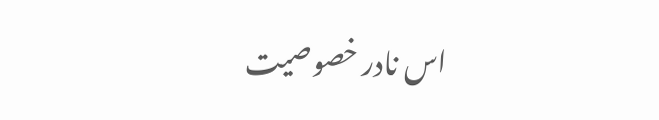اس نادر خصوصیت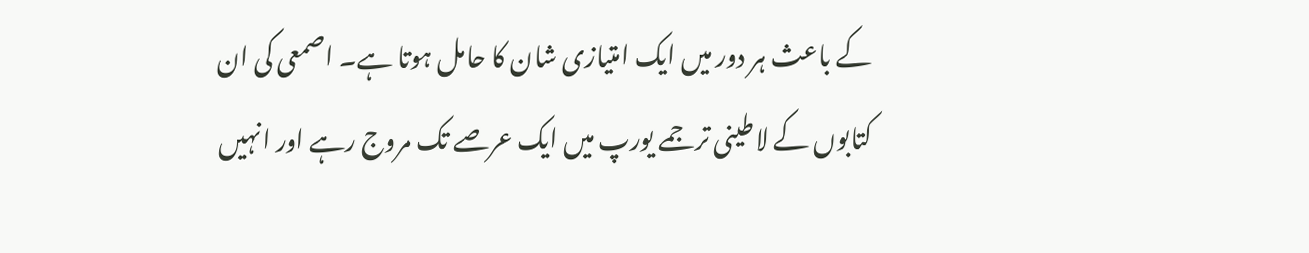کے باعث ہر دور میں ایک امتیازی شان کا حامل ہوتا ہے۔ اصمعی کی ان کتابوں کے لاطینی ترجمے یورپ میں ایک عرصے تک مروج رہے اور انہیں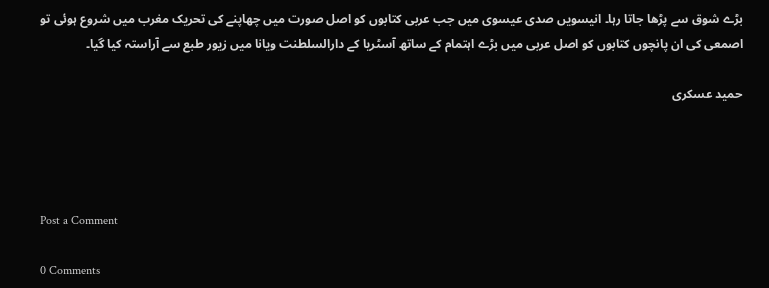بڑے شوق سے پڑھا جاتا رہا۔ انیسویں صدی عیسوی میں جب عربی کتابوں کو اصل صورت میں چھاپنے کی تحریک مغرب میں شروع ہوئی تو اصمعی کی ان پانچوں کتابوں کو اصل عربی میں بڑے اہتمام کے ساتھ آسٹریا کے دارالسلطنت ویانا میں زیور طبع سے آراستہ کیا گیا۔

حمید عسکری




Post a Comment

0 Comments